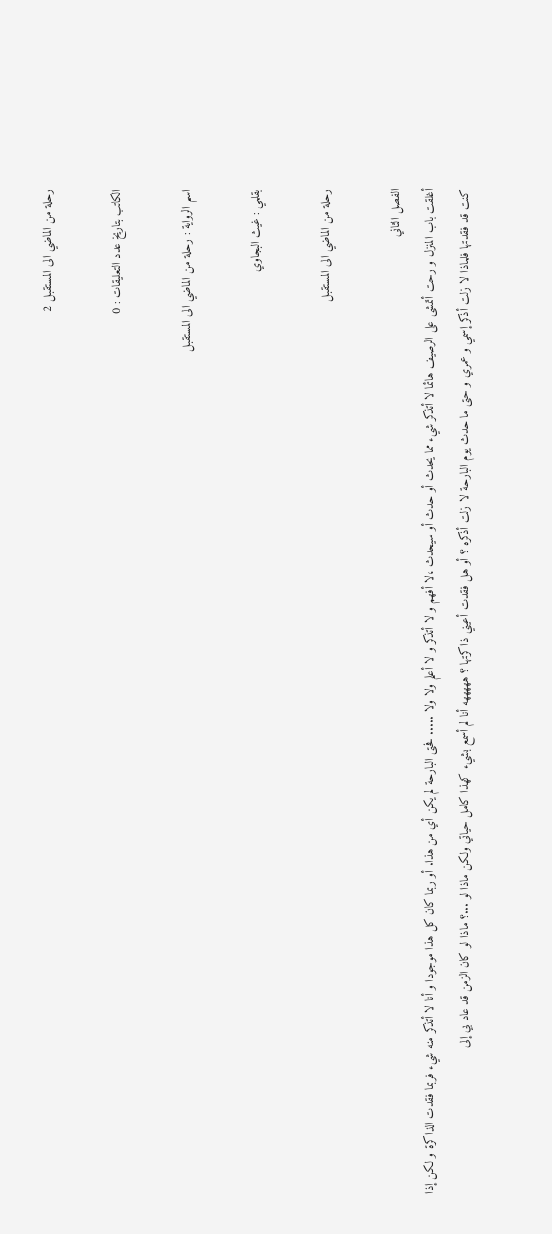رحلة من الماضي الى المستقبل 2

الكاتب بتاريخ عدد التعليقات : 0

اسم الرواية : رحلة من الماضي الى المستقبل

بقلمي : غيث البجاوي

رحلة من الماضي الى المستقبل

الفصل الثاني
أغلقت باب المنزل و رحت أتمشى على الرصيف هائما لا أتذكر شيء مما يحدث أو حدث أو سيحدث ،لا أفهم و لا أتذكر و لا أعلم ولا ولا ..... فحتى البارحة لم يكن أي من هذا. أو ربما كان كل هذا موجودا و أنا لا أتذكر منه شيء فربما فقدت الذاكرة و لكن إذا كنت قد فقدتها فلماذا لا زلت أذكر إسمي و عمري و حتى ما حدث يوم البارحة لا زلت أذكره ؟ أو هل فقدت أعيني ذاكرتها ؟ هههههه أنا لم أسمع بشيء كهذا كامل حياتي ولكن ماذا لو ...؟ ماذا لو كان الزمن قد عاد بي إلى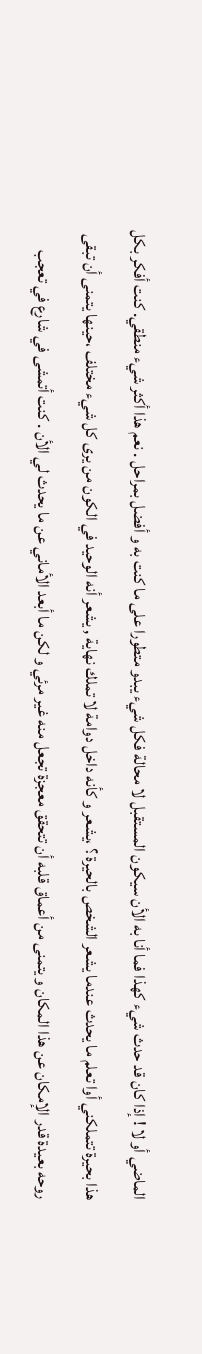الماضي أو لا ! إذا كان قد حدث شيء كهذا فما أنا به الأن سيكون المستقبل لا محالة فكل شيء يبدو متطورا على ما كنت به و أفضل بمراحل . نعم هذا أكثر شيء منطقي. كنت أفكر بكل هذا بحيرة تتملكني أوا تعلم ما يحدث عندما يشعر الشخص بالحيرة ؟ ،يشعر و كأنه داخل دوامة لا تملك نهاية , يشعر أنه الوحيد في الكون من يرى كل شيء مختلف ،حينها يتمنى أن تبقى روحه بعيدة قدر الإمكان عن هذا المكان و يتمنى من أعماق قلبه أن تتحقق معجزة تجعل منه غير مرئي و لكن ما أبعد الأماني عن ما يحدث لي الأن . كنت أتمشى في شارع في تعجب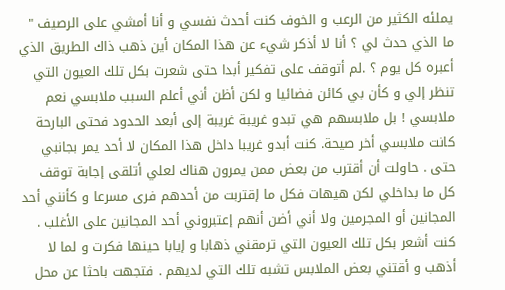يملئه الكثير من الرعب و الخوف كنت أحدث نفسي و أنا أمشي على الرصيف " ما الذي حدث لي ؟ أنا لا أذكر شيء عن هذا المكان أين ذهب ذاك الطريق الذي أعبره كل يوم ؟ .لم أتوقف على تفكير أبدا حتى شعرت بكل تلك العيون التي تنظر إلي و كأن بي كائن فضائيا و لكن أظن أني أعلم السبب ملابسي نعم ملابسي ! بل ملابسهم هي تبدو غريبة غريبة إلى أبعد الحدود فحتى البارحة كانت ملابسي أخر صيحة. كنت أبدو غريبا داخل هذا المكان لا أحد يمر بجانبي حتى . حاولت أن أقترب من بعض ممن يمرون هناك لعلي أتلقى إجابة توقف كل ما بداخلي لكن هيهات فكل ما إقتربت من أحدهم فرى مسرعا و كأنني أحد المجانين أو المجرمين ولا أني أضن أنهم إعتبروني أحد المجانين على الأغلب . كنت أشعر بكل تلك العيون التي ترمقني ذهابا و إيابا حينها فكرت و لما لا أذهب و أقتني بعض الملابس تشبه تلك التي لديهم . فتجهت باحثا عن محل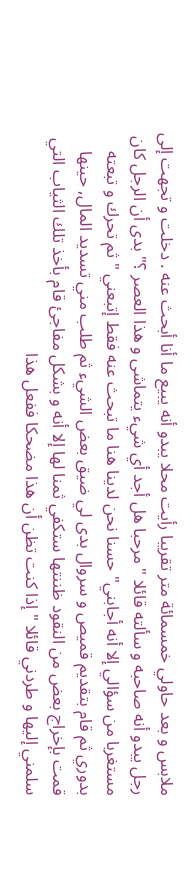ملابس و بعد حاولي خمسمائة متر تقريبا رأيت محلا يبدو أنه يبيع ما أنا أبحث عنه . دخلت و تجهت إلى رجل يبدو أنه صاحبه و سألته قائلا " مرحبا هل أجد أي شيء يتماشى و هذا العصر ؟" بدى أن الرجل كان مستغربا من سؤالي إلا أنه أجابني" حسنا نحن لدينا هنا ما تبحث عنه فقط إتبعني " ثم تحرك و تبعته بدوري ثم قام بتقديم قميص و سروال بدى لي ضيق بعض الشيء ثم طلب مني تسديد المال, حينها قمت بإخراج بعض من النقود ظننتها ستكفي ثمنا لها إلا أنه و بشكل مفاجئ قام بأخذ تلك الثياب التي سلمني إليها و طردني قائلا " إذا كنت تظن أن هذا مضحكا ففعل هذا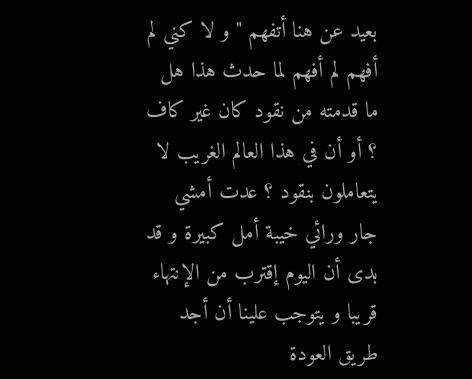بعيد عن هنا أتفهم " و لا كني لم أفهم لم أفهم لما حدث هذا هل ما قدمته من نقود كان غير كاف ؟ أو أن في هذا العالم الغريب لا يتعاملون بنقود ؟ عدت أمشي جار ورائي خيبة أمل كبيرة و قد بدى أن اليوم إقترب من الإنتهاء قريبا و يتوجب علينا أن أجد طريق العودة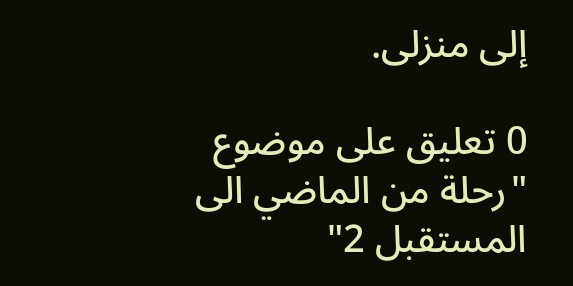إلى منزلى.

0 تعليق على موضوع "رحلة من الماضي الى المستقبل 2"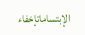الإبتساماتإخفاء